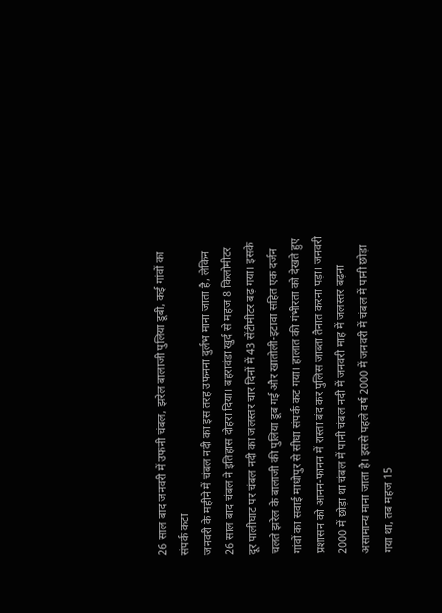26 साल बाद जनवरी में उफनी चंबल, झरेल बालाजी पुलिया डूबी, कई गांवों का संपर्क कटा
जनवरी के महीने में चंबल नदी का इस तरह उफनना दुर्लभ माना जाता है, लेकिन 26 साल बाद चंबल ने इतिहास दोहरा दिया। बहरावंडा खुर्द से महज 8 किलोमीटर दूर पालीघाट पर चंबल नदी का जलस्तर चार दिनों में 43 सेंटीमीटर बढ़ गया। इसके चलते झरेल के बालाजी की पुलिया डूब गई और खातोली-इटावा सहित एक दर्जन गांवों का सवाई माधोपुर से सीधा संपर्क कट गया। हालात की गंभीरता को देखते हुए प्रशासन को आनन-फानन में रास्ता बंद कर पुलिस जाब्ता तैनात करना पड़ा। जनवरी 2000 में छोड़ा था चंबल में पानी चंबल नदी में जनवरी माह में जलस्तर बढ़ना असामान्य माना जाता है। इससे पहले वर्ष 2000 में जनवरी में चंबल में पानी छोड़ा गया था, तब महज 15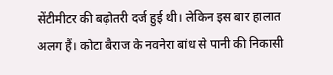सेंटीमीटर की बढ़ोतरी दर्ज हुई थी। लेकिन इस बार हालात अलग हैं। कोटा बैराज के नवनेरा बांध से पानी की निकासी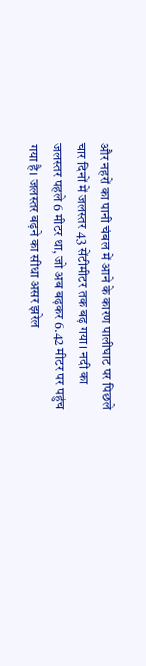और नहरों का पानी चंबल में आने के कारण पालीघाट पर पिछले चार दिनों में जलस्तर 43 सेंटीमीटर तक बढ़ गया। नदी का जलस्तर पहले 6 मीटर था, जो अब बढ़कर 6.42 मीटर पर पहुंच गया है। जलस्तर बढ़ने का सीधा असर झरेल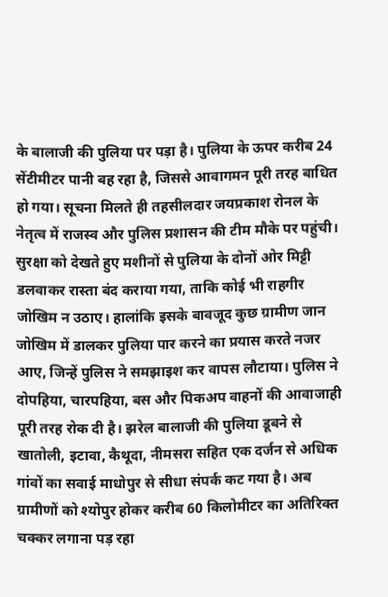के बालाजी की पुलिया पर पड़ा है। पुलिया के ऊपर करीब 24 सेंटीमीटर पानी बह रहा है, जिससे आवागमन पूरी तरह बाधित हो गया। सूचना मिलते ही तहसीलदार जयप्रकाश रोनल के नेतृत्व में राजस्व और पुलिस प्रशासन की टीम मौके पर पहुंची। सुरक्षा को देखते हुए मशीनों से पुलिया के दोनों ओर मिट्टी डलवाकर रास्ता बंद कराया गया, ताकि कोई भी राहगीर जोखिम न उठाए। हालांकि इसके बावजूद कुछ ग्रामीण जान जोखिम में डालकर पुलिया पार करने का प्रयास करते नजर आए, जिन्हें पुलिस ने समझाइश कर वापस लौटाया। पुलिस ने दोपहिया, चारपहिया, बस और पिकअप वाहनों की आवाजाही पूरी तरह रोक दी है। झरेल बालाजी की पुलिया डूबने से खातोली, इटावा, कैथूदा, नीमसरा सहित एक दर्जन से अधिक गांवों का सवाई माधोपुर से सीधा संपर्क कट गया है। अब ग्रामीणों को श्योपुर होकर करीब 60 किलोमीटर का अतिरिक्त चक्कर लगाना पड़ रहा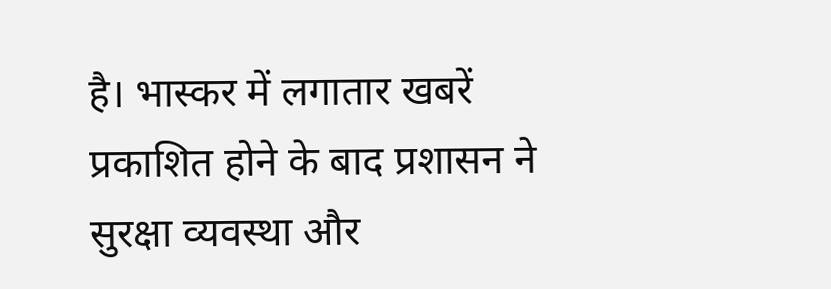है। भास्कर में लगातार खबरें प्रकाशित होने के बाद प्रशासन ने सुरक्षा व्यवस्था और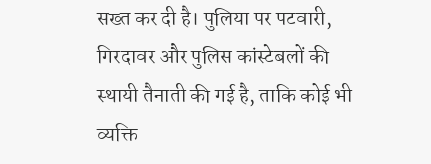सख्त कर दी है। पुलिया पर पटवारी, गिरदावर और पुलिस कांस्टेबलों की स्थायी तैनाती की गई है, ताकि कोई भी व्यक्ति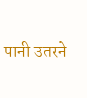पानी उतरने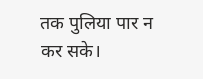तक पुलिया पार न कर सके।